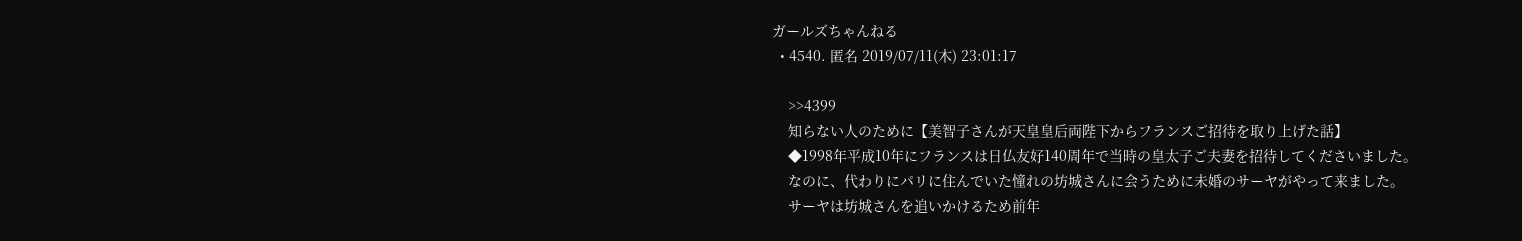ガールズちゃんねる
  • 4540. 匿名 2019/07/11(木) 23:01:17

    >>4399
    知らない人のために【美智子さんが天皇皇后両陛下からフランスご招待を取り上げた話】
    ◆1998年平成10年にフランスは日仏友好140周年で当時の皇太子ご夫妻を招待してくださいました。
    なのに、代わりにパリに住んでいた憧れの坊城さんに会うために未婚のサーヤがやって来ました。
    サーヤは坊城さんを追いかけるため前年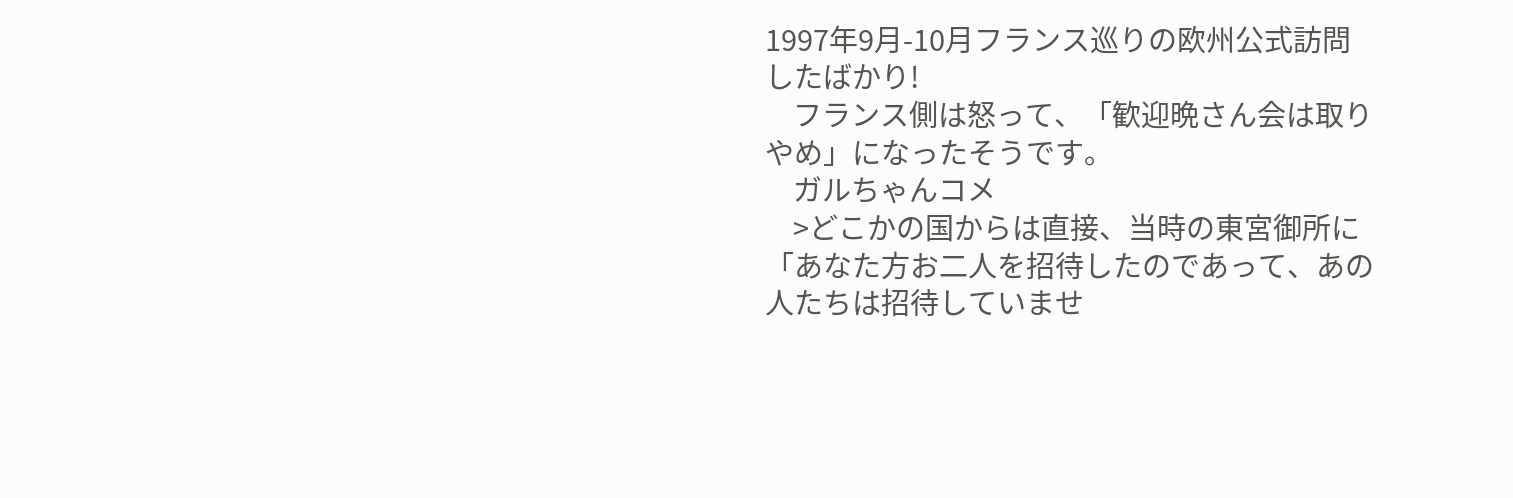1997年9月-10月フランス巡りの欧州公式訪問したばかり!
    フランス側は怒って、「歓迎晩さん会は取りやめ」になったそうです。
    ガルちゃんコメ
    >どこかの国からは直接、当時の東宮御所に「あなた方お二人を招待したのであって、あの人たちは招待していませ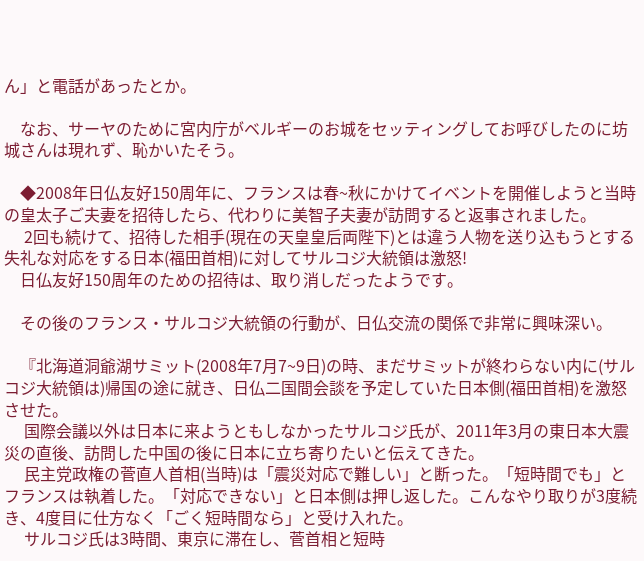ん」と電話があったとか。

    なお、サーヤのために宮内庁がベルギーのお城をセッティングしてお呼びしたのに坊城さんは現れず、恥かいたそう。

    ◆2008年日仏友好150周年に、フランスは春~秋にかけてイベントを開催しようと当時の皇太子ご夫妻を招待したら、代わりに美智子夫妻が訪問すると返事されました。
     2回も続けて、招待した相手(現在の天皇皇后両陛下)とは違う人物を送り込もうとする失礼な対応をする日本(福田首相)に対してサルコジ大統領は激怒!
    日仏友好150周年のための招待は、取り消しだったようです。

    その後のフランス・サルコジ大統領の行動が、日仏交流の関係で非常に興味深い。

    『北海道洞爺湖サミット(2008年7月7~9日)の時、まだサミットが終わらない内に(サルコジ大統領は)帰国の途に就き、日仏二国間会談を予定していた日本側(福田首相)を激怒させた。
     国際会議以外は日本に来ようともしなかったサルコジ氏が、2011年3月の東日本大震災の直後、訪問した中国の後に日本に立ち寄りたいと伝えてきた。
     民主党政権の菅直人首相(当時)は「震災対応で難しい」と断った。「短時間でも」とフランスは執着した。「対応できない」と日本側は押し返した。こんなやり取りが3度続き、4度目に仕方なく「ごく短時間なら」と受け入れた。
     サルコジ氏は3時間、東京に滞在し、菅首相と短時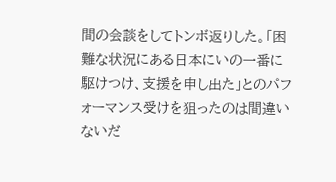間の会談をしてトンボ返りした。「困難な状況にある日本にいの一番に駆けつけ、支援を申し出た」とのパフォーマンス受けを狙ったのは間違いないだ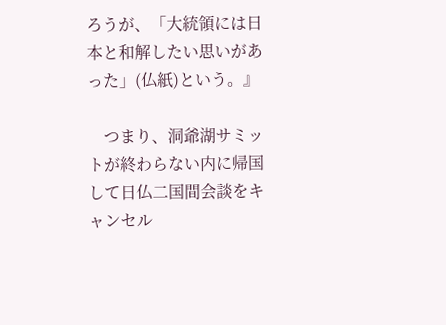ろうが、「大統領には日本と和解したい思いがあった」(仏紙)という。』

    つまり、洞爺湖サミットが終わらない内に帰国して日仏二国間会談をキャンセル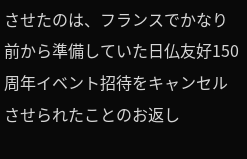させたのは、フランスでかなり前から準備していた日仏友好150周年イベント招待をキャンセルさせられたことのお返し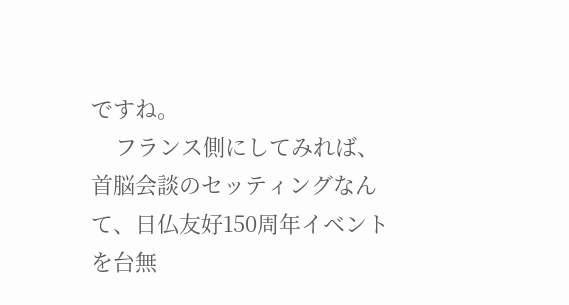ですね。
    フランス側にしてみれば、首脳会談のセッティングなんて、日仏友好150周年イベントを台無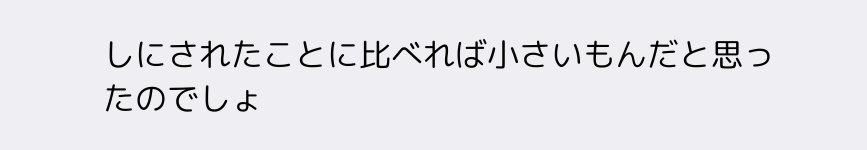しにされたことに比べれば小さいもんだと思ったのでしょ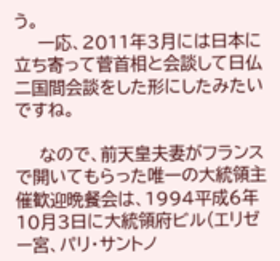う。
    一応、2011年3月には日本に立ち寄って菅首相と会談して日仏二国間会談をした形にしたみたいですね。

    なので、前天皇夫妻がフランスで開いてもらった唯一の大統領主催歓迎晩餐会は、1994平成6年10月3日に大統領府ビル(エリゼー宮、パリ・サントノ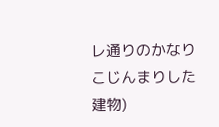レ通りのかなりこじんまりした建物)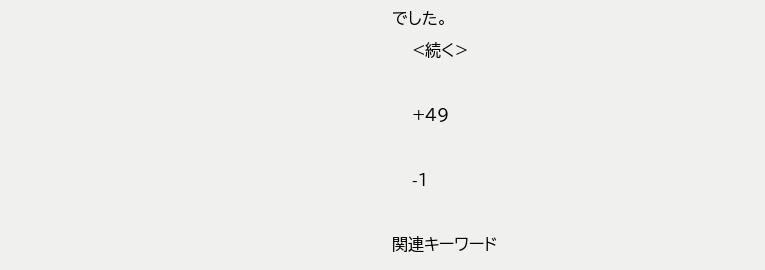でした。
    <続く>

    +49

    -1

関連キーワード